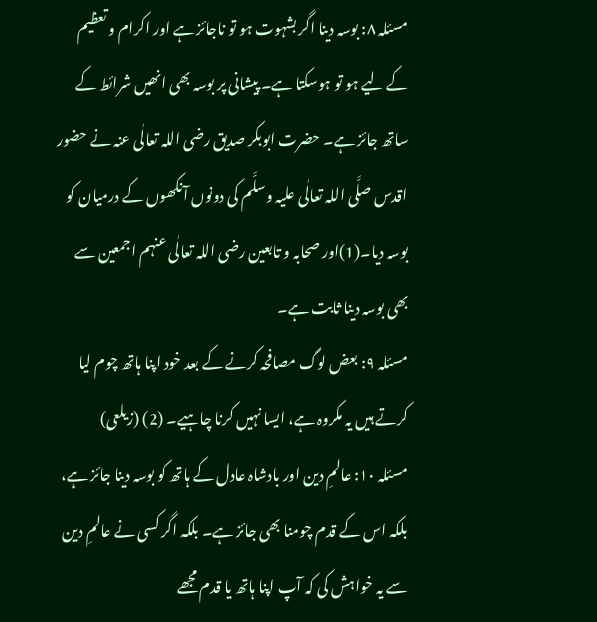مسئلہ ۸: بوسہ دینا اگر بشہوت ہو تو ناجائز ہے اور اکرام و تعظیم کے لیے ہو تو ہوسکتا ہے۔ پیشانی پر بوسہ بھی انھیں شرائط کے ساتھ جائز ہے۔ حضرت ابوبکر صدیق رضی اللہ تعالٰی عنہ نے حضور اقدس صلَّی اللہ تعالٰی علیہ وسلَّم کی دونوں آنکھوں کے درمیان کو بوسہ دیا۔(1)اور صحابہ و تابعین رضی اللہ تعالٰی عنہم اجمعین سے بھی بوسہ دینا ثابت ہے۔
مسئلہ ۹: بعض لوگ مصافحہ کرنے کے بعد خود اپنا ہاتھ چوم لیا کرتے ہیں یہ مکروہ ہے، ایسا نہیں کرنا چاہیے۔ (2) (زیلعی)
مسئلہ ۱۰: عالمِ دین اور بادشاہ عادل کے ہاتھ کو بوسہ دینا جائز ہے، بلکہ اس کے قدم چومنا بھی جائز ہے۔ بلکہ اگر کسی نے عالمِ دین سے یہ خواہش کی کہ آپ اپنا ہاتھ یا قدم مجھے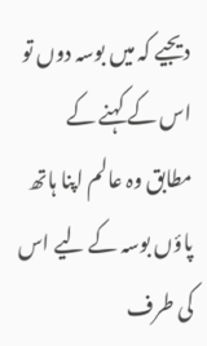دیجیے کہ میں بوسہ دوں تو اس کے کہنے کے مطابق وہ عالم اپنا ہاتھ پاؤں بوسہ کے لیے اس کی طرف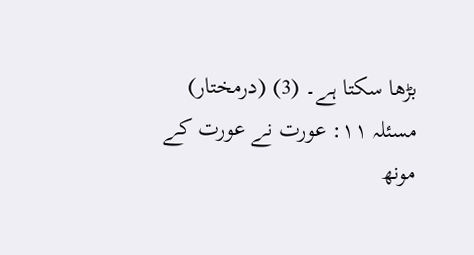بڑھا سکتا ہے۔ (3) (درمختار)
مسئلہ ۱۱: عورت نے عورت کے مونھ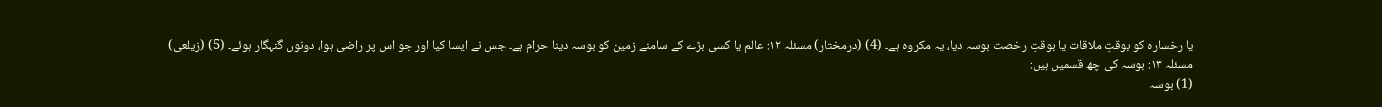یا رخسارہ کو بوقتِ ملاقات یا بوقتِ رخصت بوسہ دیا، یہ مکروہ ہے۔ (4) (درمختار) مسئلہ ۱۲: عالم یا کسی بڑے کے سامنے زمین کو بوسہ دینا حرام ہے۔ جس نے ایسا کیا اور جو اس پر راضی ہوا، دونوں گنہگار ہوئے۔ (5) (زیلعی)
مسئلہ ۱۳: بوسہ کی چھ قسمیں ہیں:
(1) بوسہ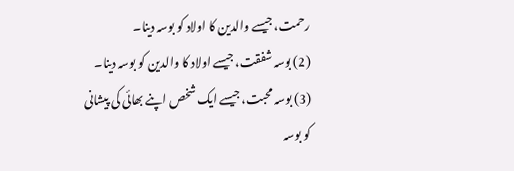رحمت، جیسے والدین کا اولاد کو بوسہ دینا۔
(2) بوسہ شفقت، جیسے اولاد کا والدین کو بوسہ دینا۔
(3) بوسہ محبت، جیسے ایک شخص اپنے بھائی کی پیشانی کو بوسہ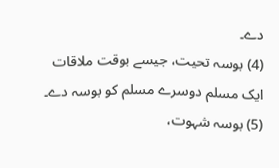دے۔
(4) بوسہ تحیت، جیسے بوقت ملاقات ایک مسلم دوسرے مسلم کو بوسہ دے۔
(5) بوسہ شہوت،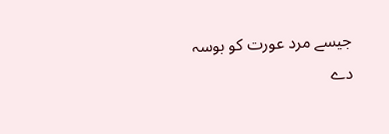جیسے مرد عورت کو بوسہ دے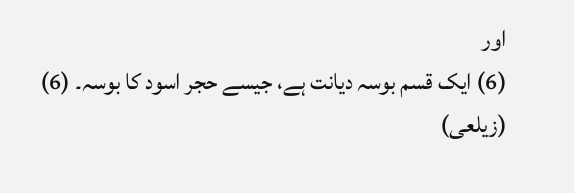اور
(6) ایک قسم بوسہ دیانت ہے، جیسے حجر اسود کا بوسہ۔ (6) (زیلعی)